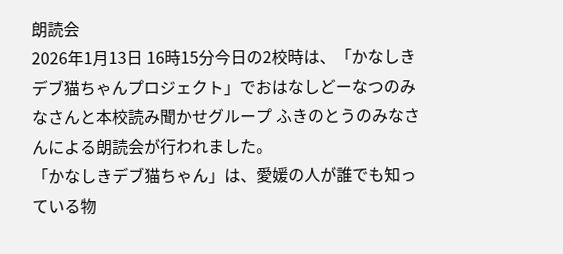朗読会
2026年1月13日 16時15分今日の2校時は、「かなしきデブ猫ちゃんプロジェクト」でおはなしどーなつのみなさんと本校読み聞かせグループ ふきのとうのみなさんによる朗読会が行われました。
「かなしきデブ猫ちゃん」は、愛媛の人が誰でも知っている物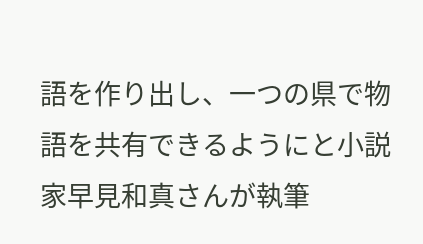語を作り出し、一つの県で物語を共有できるようにと小説家早見和真さんが執筆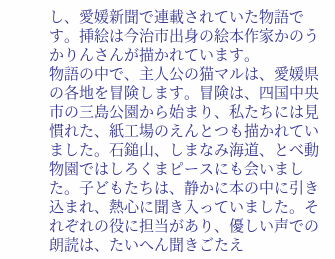し、愛媛新聞で連載されていた物語です。挿絵は今治市出身の絵本作家かのうかりんさんが描かれています。
物語の中で、主人公の猫マルは、愛媛県の各地を冒険します。冒険は、四国中央市の三島公園から始まり、私たちには見慣れた、紙工場のえんとつも描かれていました。石鎚山、しまなみ海道、とべ動物園ではしろくまピースにも会いました。子どもたちは、静かに本の中に引き込まれ、熱心に聞き入っていました。それぞれの役に担当があり、優しい声での朗読は、たいへん聞きごたえ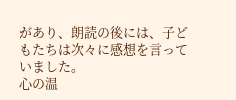があり、朗読の後には、子どもたちは次々に感想を言っていました。
心の温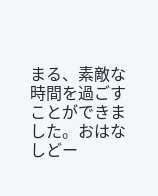まる、素敵な時間を過ごすことができました。おはなしどー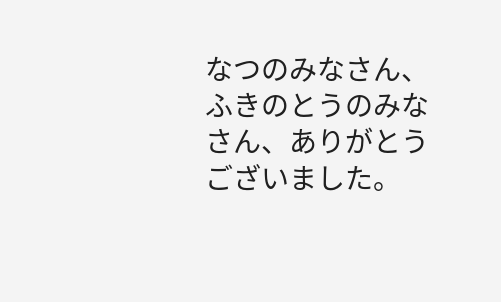なつのみなさん、ふきのとうのみなさん、ありがとうございました。